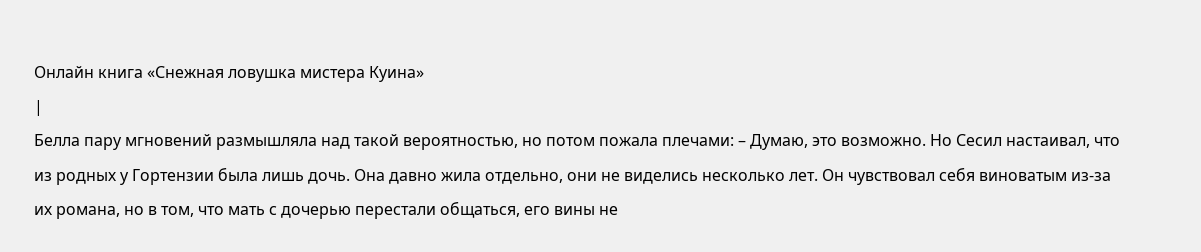Онлайн книга «Снежная ловушка мистера Куина»
|
Белла пару мгновений размышляла над такой вероятностью, но потом пожала плечами: – Думаю, это возможно. Но Сесил настаивал, что из родных у Гортензии была лишь дочь. Она давно жила отдельно, они не виделись несколько лет. Он чувствовал себя виноватым из-за их романа, но в том, что мать с дочерью перестали общаться, его вины не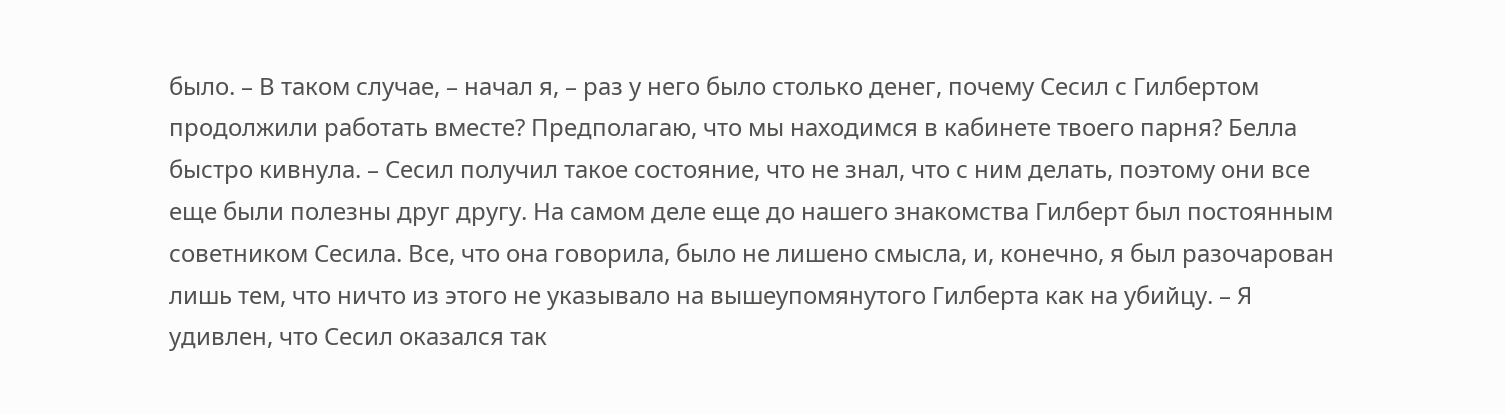было. – В таком случае, – начал я, – раз у него было столько денег, почему Сесил с Гилбертом продолжили работать вместе? Предполагаю, что мы находимся в кабинете твоего парня? Белла быстро кивнула. – Сесил получил такое состояние, что не знал, что с ним делать, поэтому они все еще были полезны друг другу. На самом деле еще до нашего знакомства Гилберт был постоянным советником Сесила. Все, что она говорила, было не лишено смысла, и, конечно, я был разочарован лишь тем, что ничто из этого не указывало на вышеупомянутого Гилберта как на убийцу. – Я удивлен, что Сесил оказался так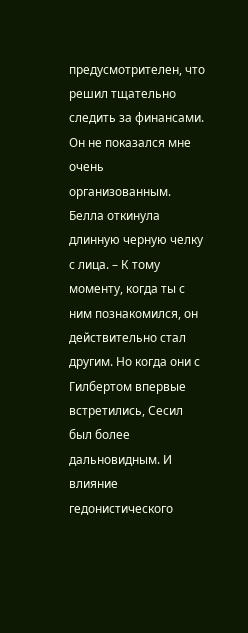предусмотрителен, что решил тщательно следить за финансами. Он не показался мне очень организованным. Белла откинула длинную черную челку с лица. – К тому моменту, когда ты с ним познакомился, он действительно стал другим. Но когда они с Гилбертом впервые встретились, Сесил был более дальновидным. И влияние гедонистического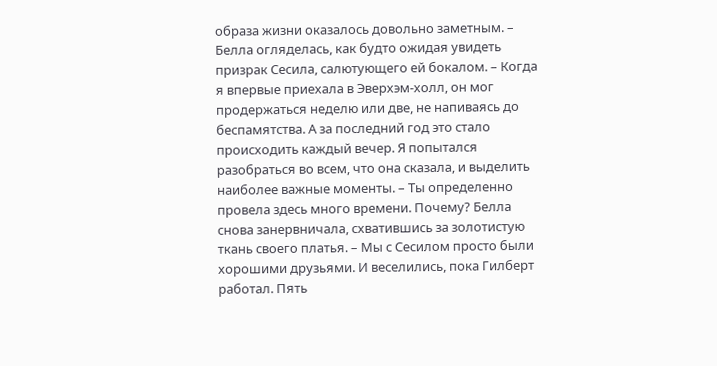образа жизни оказалось довольно заметным. – Белла огляделась, как будто ожидая увидеть призрак Сесила, салютующего ей бокалом. – Когда я впервые приехала в Эверхэм-холл, он мог продержаться неделю или две, не напиваясь до беспамятства. А за последний год это стало происходить каждый вечер. Я попытался разобраться во всем, что она сказала, и выделить наиболее важные моменты. – Ты определенно провела здесь много времени. Почему? Белла снова занервничала, схватившись за золотистую ткань своего платья. – Мы с Сесилом просто были хорошими друзьями. И веселились, пока Гилберт работал. Пять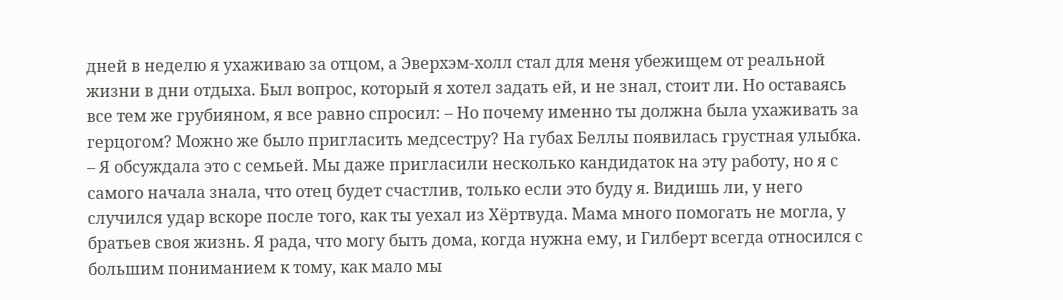дней в неделю я ухаживаю за отцом, а Эверхэм-холл стал для меня убежищем от реальной жизни в дни отдыха. Был вопрос, который я хотел задать ей, и не знал, стоит ли. Но оставаясь все тем же грубияном, я все равно спросил: – Но почему именно ты должна была ухаживать за герцогом? Можно же было пригласить медсестру? На губах Беллы появилась грустная улыбка. – Я обсуждала это с семьей. Мы даже пригласили несколько кандидаток на эту работу, но я с самого начала знала, что отец будет счастлив, только если это буду я. Видишь ли, у него случился удар вскоре после того, как ты уехал из Хёртвуда. Мама много помогать не могла, у братьев своя жизнь. Я рада, что могу быть дома, когда нужна ему, и Гилберт всегда относился с большим пониманием к тому, как мало мы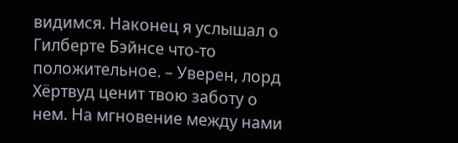видимся. Наконец я услышал о Гилберте Бэйнсе что-то положительное. – Уверен, лорд Хёртвуд ценит твою заботу о нем. На мгновение между нами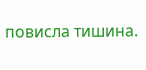повисла тишина.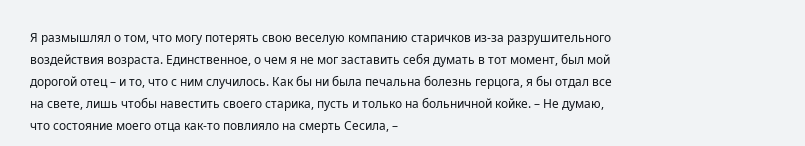Я размышлял о том, что могу потерять свою веселую компанию старичков из-за разрушительного воздействия возраста. Единственное, о чем я не мог заставить себя думать в тот момент, был мой дорогой отец – и то, что с ним случилось. Как бы ни была печальна болезнь герцога, я бы отдал все на свете, лишь чтобы навестить своего старика, пусть и только на больничной койке. – Не думаю, что состояние моего отца как-то повлияло на смерть Сесила, –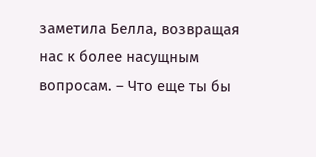заметила Белла, возвращая нас к более насущным вопросам. – Что еще ты бы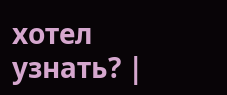хотел узнать? |